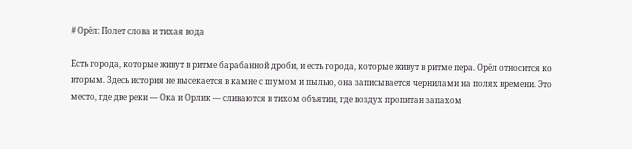# Орёл: Полет слова и тихая вода

Есть города, которые живут в ритме барабанной дроби, и есть города, которые живут в ритме пера. Орёл относится ко вторым. Здесь история не высекается в камне с шумом и пылью, она записывается чернилами на полях времени. Это место, где две реки — Ока и Орлик — сливаются в тихом объятии, где воздух пропитан запахом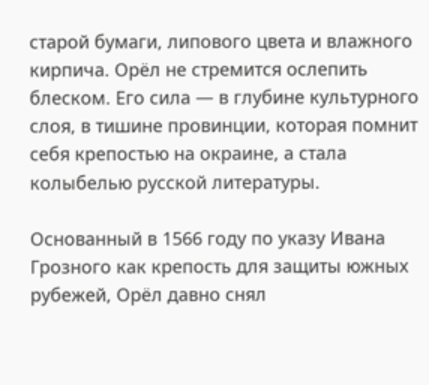старой бумаги, липового цвета и влажного кирпича. Орёл не стремится ослепить блеском. Его сила — в глубине культурного слоя, в тишине провинции, которая помнит себя крепостью на окраине, а стала колыбелью русской литературы.

Основанный в 1566 году по указу Ивана Грозного как крепость для защиты южных рубежей, Орёл давно снял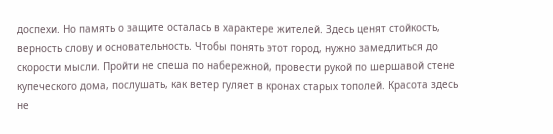доспехи. Но память о защите осталась в характере жителей. Здесь ценят стойкость, верность слову и основательность. Чтобы понять этот город, нужно замедлиться до скорости мысли. Пройти не спеша по набережной, провести рукой по шершавой стене купеческого дома, послушать, как ветер гуляет в кронах старых тополей. Красота здесь не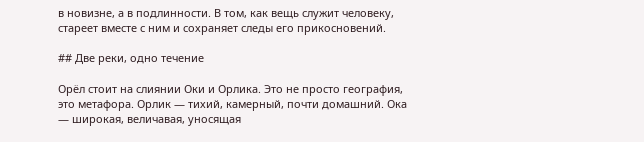в новизне, а в подлинности. В том, как вещь служит человеку, стареет вместе с ним и сохраняет следы его прикосновений.

## Две реки, одно течение

Орёл стоит на слиянии Оки и Орлика. Это не просто география, это метафора. Орлик — тихий, камерный, почти домашний. Ока — широкая, величавая, уносящая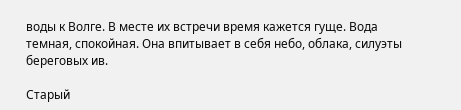воды к Волге. В месте их встречи время кажется гуще. Вода темная, спокойная. Она впитывает в себя небо, облака, силуэты береговых ив.

Старый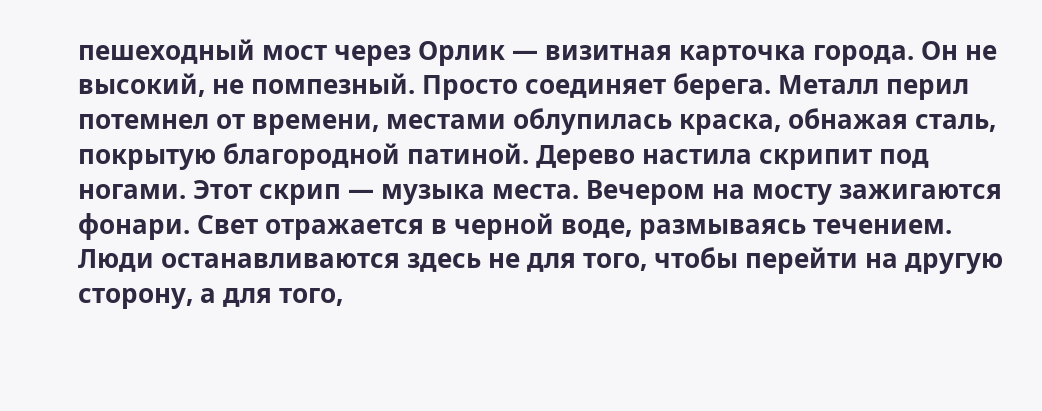пешеходный мост через Орлик — визитная карточка города. Он не высокий, не помпезный. Просто соединяет берега. Металл перил потемнел от времени, местами облупилась краска, обнажая сталь, покрытую благородной патиной. Дерево настила скрипит под ногами. Этот скрип — музыка места. Вечером на мосту зажигаются фонари. Свет отражается в черной воде, размываясь течением. Люди останавливаются здесь не для того, чтобы перейти на другую сторону, а для того,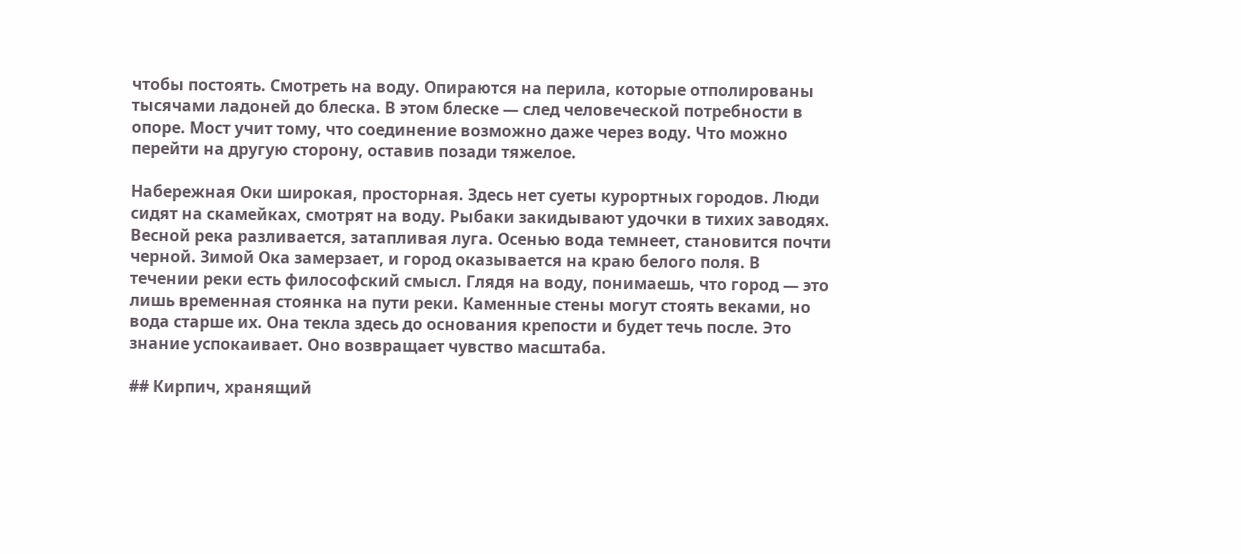чтобы постоять. Смотреть на воду. Опираются на перила, которые отполированы тысячами ладоней до блеска. В этом блеске — след человеческой потребности в опоре. Мост учит тому, что соединение возможно даже через воду. Что можно перейти на другую сторону, оставив позади тяжелое.

Набережная Оки широкая, просторная. Здесь нет суеты курортных городов. Люди сидят на скамейках, смотрят на воду. Рыбаки закидывают удочки в тихих заводях. Весной река разливается, затапливая луга. Осенью вода темнеет, становится почти черной. Зимой Ока замерзает, и город оказывается на краю белого поля. В течении реки есть философский смысл. Глядя на воду, понимаешь, что город — это лишь временная стоянка на пути реки. Каменные стены могут стоять веками, но вода старше их. Она текла здесь до основания крепости и будет течь после. Это знание успокаивает. Оно возвращает чувство масштаба.

## Кирпич, хранящий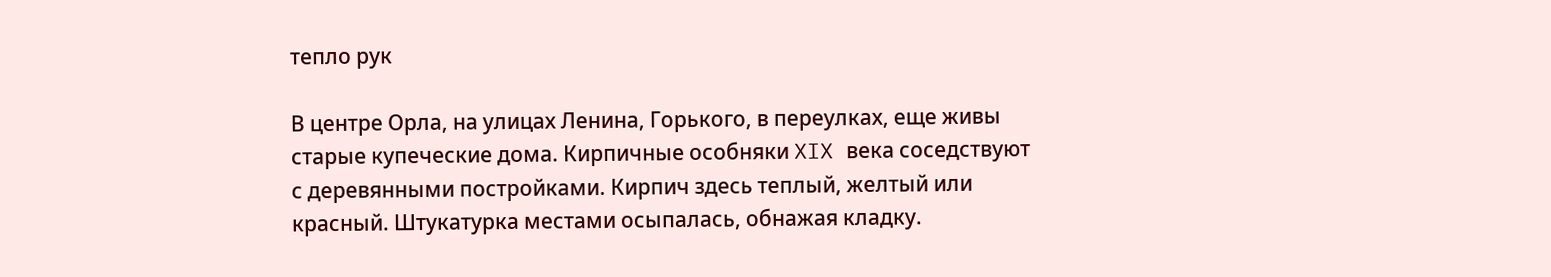тепло рук

В центре Орла, на улицах Ленина, Горького, в переулках, еще живы старые купеческие дома. Кирпичные особняки XIX века соседствуют с деревянными постройками. Кирпич здесь теплый, желтый или красный. Штукатурка местами осыпалась, обнажая кладку.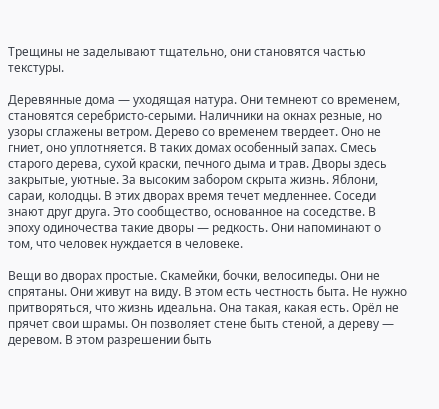Трещины не заделывают тщательно, они становятся частью текстуры.

Деревянные дома — уходящая натура. Они темнеют со временем, становятся серебристо-серыми. Наличники на окнах резные, но узоры сглажены ветром. Дерево со временем твердеет. Оно не гниет, оно уплотняется. В таких домах особенный запах. Смесь старого дерева, сухой краски, печного дыма и трав. Дворы здесь закрытые, уютные. За высоким забором скрыта жизнь. Яблони, сараи, колодцы. В этих дворах время течет медленнее. Соседи знают друг друга. Это сообщество, основанное на соседстве. В эпоху одиночества такие дворы — редкость. Они напоминают о том, что человек нуждается в человеке.

Вещи во дворах простые. Скамейки, бочки, велосипеды. Они не спрятаны. Они живут на виду. В этом есть честность быта. Не нужно притворяться, что жизнь идеальна. Она такая, какая есть. Орёл не прячет свои шрамы. Он позволяет стене быть стеной, а дереву — деревом. В этом разрешении быть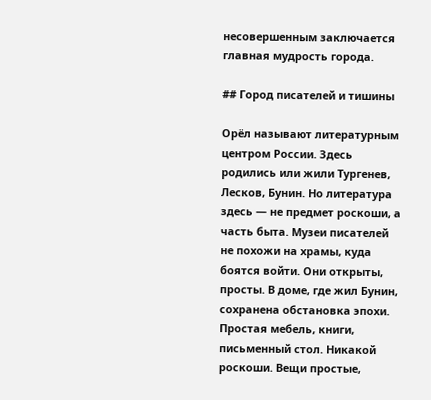несовершенным заключается главная мудрость города.

## Город писателей и тишины

Орёл называют литературным центром России. Здесь родились или жили Тургенев, Лесков, Бунин. Но литература здесь — не предмет роскоши, а часть быта. Музеи писателей не похожи на храмы, куда боятся войти. Они открыты, просты. В доме, где жил Бунин, сохранена обстановка эпохи. Простая мебель, книги, письменный стол. Никакой роскоши. Вещи простые,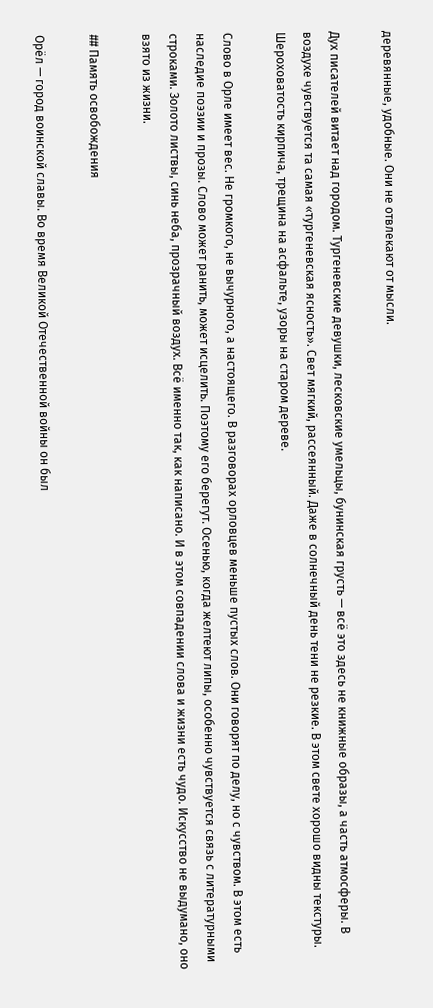деревянные, удобные. Они не отвлекают от мысли.

Дух писателей витает над городом. Тургеневские девушки, лесковские умельцы, бунинская грусть — всё это здесь не книжные образы, а часть атмосферы. В воздухе чувствуется та самая «тургеневская ясность». Свет мягкий, рассеянный. Даже в солнечный день тени не резкие. В этом свете хорошо видны текстуры. Шероховатость кирпича, трещина на асфальте, узоры на старом дереве.

Слово в Орле имеет вес. Не громкого, не вычурного, а настоящего. В разговорах орловцев меньше пустых слов. Они говорят по делу, но с чувством. В этом есть наследие поэзии и прозы. Слово может ранить, может исцелить. Поэтому его берегут. Осенью, когда желтеют липы, особенно чувствуется связь с литературными строками. Золото листвы, синь неба, прозрачный воздух. Всё именно так, как написано. И в этом совпадении слова и жизни есть чудо. Искусство не выдумано, оно взято из жизни.

## Память освобождения

Орёл — город воинской славы. Во время Великой Отечественной войны он был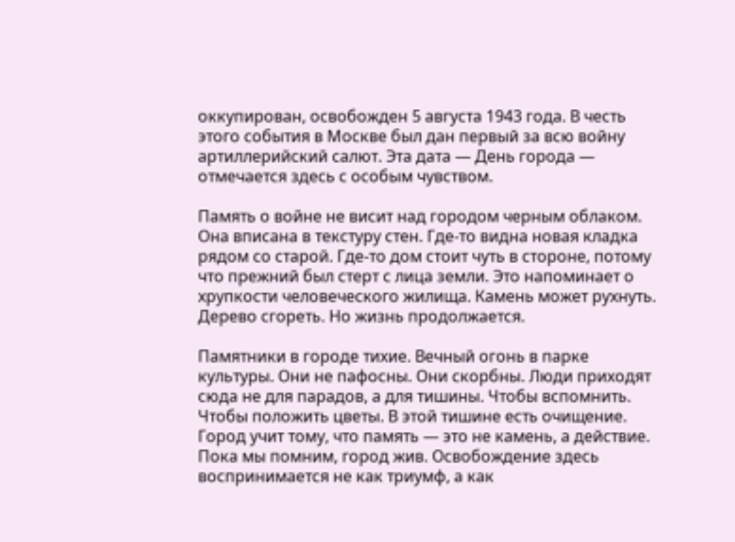оккупирован, освобожден 5 августа 1943 года. В честь этого события в Москве был дан первый за всю войну артиллерийский салют. Эта дата — День города — отмечается здесь с особым чувством.

Память о войне не висит над городом черным облаком. Она вписана в текстуру стен. Где-то видна новая кладка рядом со старой. Где-то дом стоит чуть в стороне, потому что прежний был стерт с лица земли. Это напоминает о хрупкости человеческого жилища. Камень может рухнуть. Дерево сгореть. Но жизнь продолжается.

Памятники в городе тихие. Вечный огонь в парке культуры. Они не пафосны. Они скорбны. Люди приходят сюда не для парадов, а для тишины. Чтобы вспомнить. Чтобы положить цветы. В этой тишине есть очищение. Город учит тому, что память — это не камень, а действие. Пока мы помним, город жив. Освобождение здесь воспринимается не как триумф, а как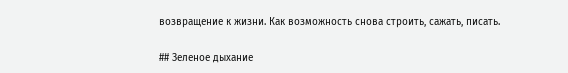возвращение к жизни. Как возможность снова строить, сажать, писать.

## Зеленое дыхание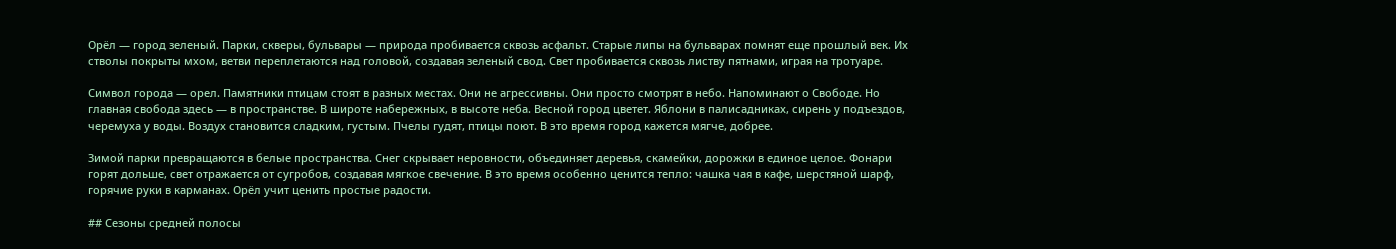Орёл — город зеленый. Парки, скверы, бульвары — природа пробивается сквозь асфальт. Старые липы на бульварах помнят еще прошлый век. Их стволы покрыты мхом, ветви переплетаются над головой, создавая зеленый свод. Свет пробивается сквозь листву пятнами, играя на тротуаре.

Символ города — орел. Памятники птицам стоят в разных местах. Они не агрессивны. Они просто смотрят в небо. Напоминают о Свободе. Но главная свобода здесь — в пространстве. В широте набережных, в высоте неба. Весной город цветет. Яблони в палисадниках, сирень у подъездов, черемуха у воды. Воздух становится сладким, густым. Пчелы гудят, птицы поют. В это время город кажется мягче, добрее.

Зимой парки превращаются в белые пространства. Снег скрывает неровности, объединяет деревья, скамейки, дорожки в единое целое. Фонари горят дольше, свет отражается от сугробов, создавая мягкое свечение. В это время особенно ценится тепло: чашка чая в кафе, шерстяной шарф, горячие руки в карманах. Орёл учит ценить простые радости.

## Сезоны средней полосы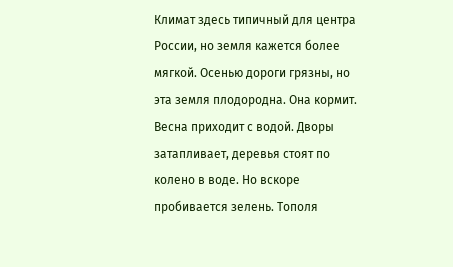Климат здесь типичный для центра России, но земля кажется более мягкой. Осенью дороги грязны, но эта земля плодородна. Она кормит. Весна приходит с водой. Дворы затапливает, деревья стоят по колено в воде. Но вскоре пробивается зелень. Тополя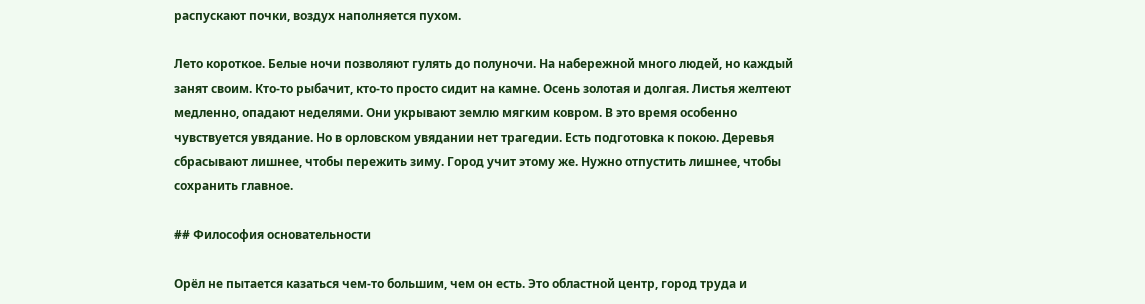распускают почки, воздух наполняется пухом.

Лето короткое. Белые ночи позволяют гулять до полуночи. На набережной много людей, но каждый занят своим. Кто-то рыбачит, кто-то просто сидит на камне. Осень золотая и долгая. Листья желтеют медленно, опадают неделями. Они укрывают землю мягким ковром. В это время особенно чувствуется увядание. Но в орловском увядании нет трагедии. Есть подготовка к покою. Деревья сбрасывают лишнее, чтобы пережить зиму. Город учит этому же. Нужно отпустить лишнее, чтобы сохранить главное.

## Философия основательности

Орёл не пытается казаться чем-то большим, чем он есть. Это областной центр, город труда и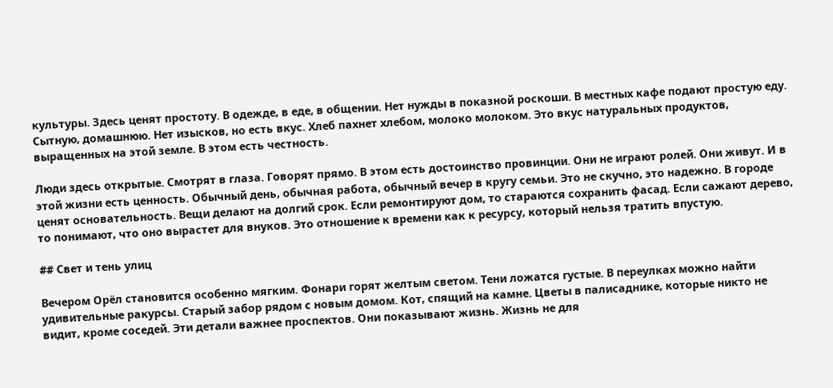культуры. Здесь ценят простоту. В одежде, в еде, в общении. Нет нужды в показной роскоши. В местных кафе подают простую еду. Сытную, домашнюю. Нет изысков, но есть вкус. Хлеб пахнет хлебом, молоко молоком. Это вкус натуральных продуктов, выращенных на этой земле. В этом есть честность.

Люди здесь открытые. Смотрят в глаза. Говорят прямо. В этом есть достоинство провинции. Они не играют ролей. Они живут. И в этой жизни есть ценность. Обычный день, обычная работа, обычный вечер в кругу семьи. Это не скучно, это надежно. В городе ценят основательность. Вещи делают на долгий срок. Если ремонтируют дом, то стараются сохранить фасад. Если сажают дерево, то понимают, что оно вырастет для внуков. Это отношение к времени как к ресурсу, который нельзя тратить впустую.

## Свет и тень улиц

Вечером Орёл становится особенно мягким. Фонари горят желтым светом. Тени ложатся густые. В переулках можно найти удивительные ракурсы. Старый забор рядом с новым домом. Кот, спящий на камне. Цветы в палисаднике, которые никто не видит, кроме соседей. Эти детали важнее проспектов. Они показывают жизнь. Жизнь не для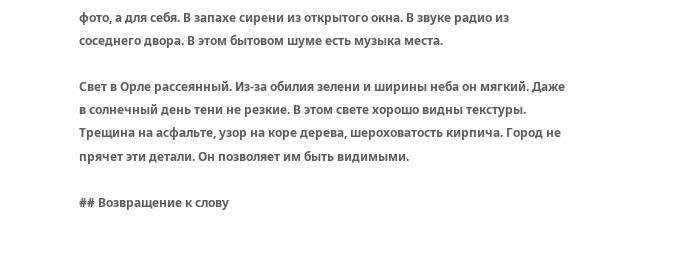фото, а для себя. В запахе сирени из открытого окна. В звуке радио из соседнего двора. В этом бытовом шуме есть музыка места.

Свет в Орле рассеянный. Из-за обилия зелени и ширины неба он мягкий. Даже в солнечный день тени не резкие. В этом свете хорошо видны текстуры. Трещина на асфальте, узор на коре дерева, шероховатость кирпича. Город не прячет эти детали. Он позволяет им быть видимыми.

## Возвращение к слову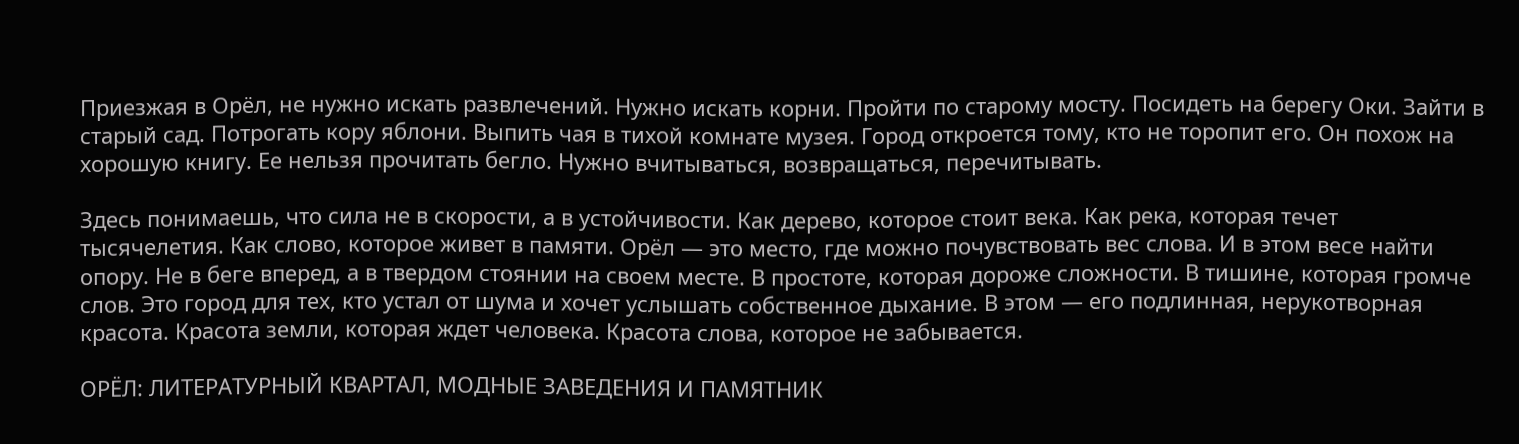Приезжая в Орёл, не нужно искать развлечений. Нужно искать корни. Пройти по старому мосту. Посидеть на берегу Оки. Зайти в старый сад. Потрогать кору яблони. Выпить чая в тихой комнате музея. Город откроется тому, кто не торопит его. Он похож на хорошую книгу. Ее нельзя прочитать бегло. Нужно вчитываться, возвращаться, перечитывать.

Здесь понимаешь, что сила не в скорости, а в устойчивости. Как дерево, которое стоит века. Как река, которая течет тысячелетия. Как слово, которое живет в памяти. Орёл — это место, где можно почувствовать вес слова. И в этом весе найти опору. Не в беге вперед, а в твердом стоянии на своем месте. В простоте, которая дороже сложности. В тишине, которая громче слов. Это город для тех, кто устал от шума и хочет услышать собственное дыхание. В этом — его подлинная, нерукотворная красота. Красота земли, которая ждет человека. Красота слова, которое не забывается.

ОРЁЛ: ЛИТЕРАТУРНЫЙ КВАРТАЛ, МОДНЫЕ ЗАВЕДЕНИЯ И ПАМЯТНИК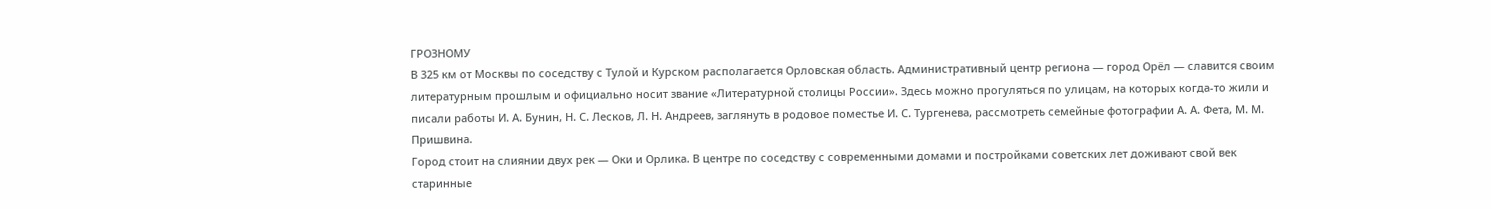ГРОЗНОМУ
В 325 км от Москвы по соседству с Тулой и Курском располагается Орловская область. Административный центр региона — город Орёл — славится своим литературным прошлым и официально носит звание «Литературной столицы России». Здесь можно прогуляться по улицам, на которых когда-то жили и писали работы И. А. Бунин, Н. С. Лесков, Л. Н. Андреев, заглянуть в родовое поместье И. С. Тургенева, рассмотреть семейные фотографии А. А. Фета, М. М. Пришвина.
Город стоит на слиянии двух рек — Оки и Орлика. В центре по соседству с современными домами и постройками советских лет доживают свой век старинные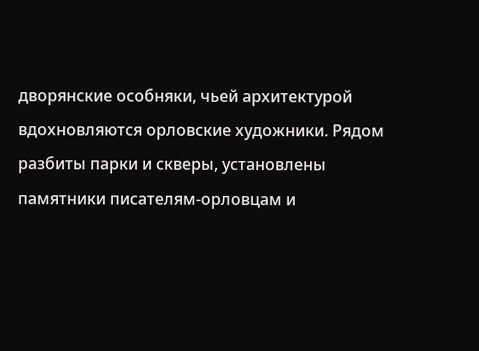дворянские особняки, чьей архитектурой вдохновляются орловские художники. Рядом разбиты парки и скверы, установлены памятники писателям-орловцам и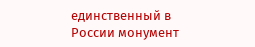единственный в России монумент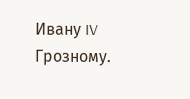Ивану IV Грозному.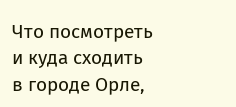Что посмотреть и куда сходить в городе Орле,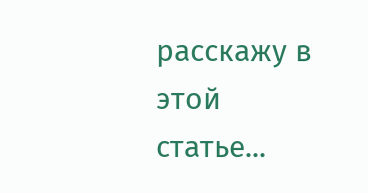расскажу в этой статье...